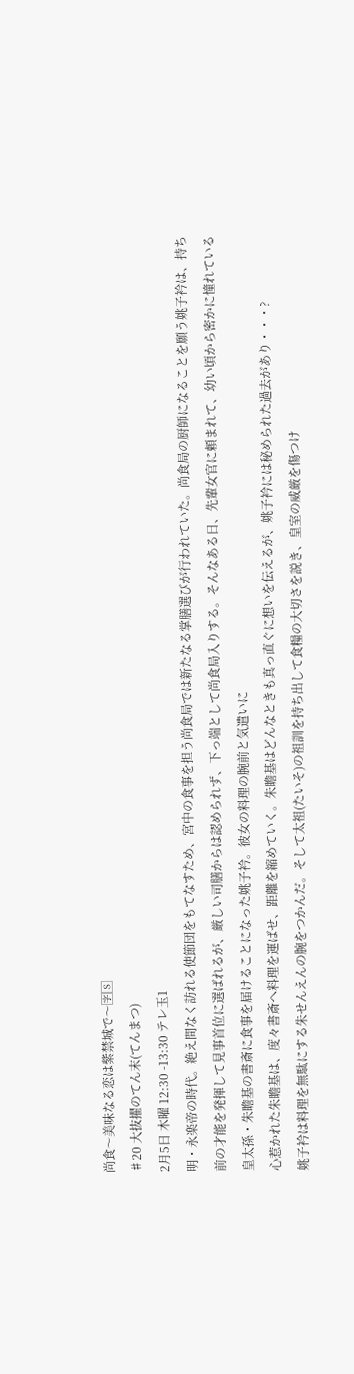尚食〜美味なる恋は紫禁城で〜🈑🅂
♯20 大抜擢のてん末(てんまつ)
2月5日 木曜 12:30 -13:30 テレ玉1
明・永楽帝の時代。絶え間なく訪れる使節団をもてなすため、宮中の食事を担う尚食局では新たなる掌膳選びが行われていた。尚食局の厨師になることを願う姚子衿は、持ち前の才能を発揮して見事首位に選ばれるが、厳しい司膳からは認められず、下っ端として尚食局入りする。そんなある日、先輩女官に頼まれて、幼い頃から密かに憧れている皇太孫・朱瞻基の書斎に食事を届けることになった姚子衿。彼女の料理の腕前と気遣いに
心惹かれた朱瞻基は、度々書斎へ料理を運ばせ、距離を縮めていく。朱瞻基はどんなときも真っ直ぐに想いを伝えるが、姚子衿には秘められた過去があり・・・?
姚子衿は料理を無駄にする朱せんえんの腕をつかんだ。そして太祖(たいそ)の祖訓を持ち出して食糧の大切さを説き、皇室の威厳を傷つけ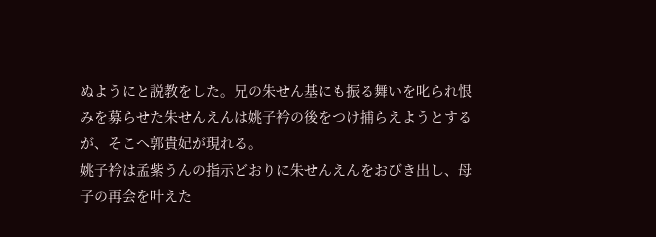ぬようにと説教をした。兄の朱せん基にも振る舞いを叱られ恨みを募らせた朱せんえんは姚子衿の後をつけ捕らえようとするが、そこへ郭貴妃が現れる。
姚子衿は孟紫うんの指示どおりに朱せんえんをおびき出し、母子の再会を叶えた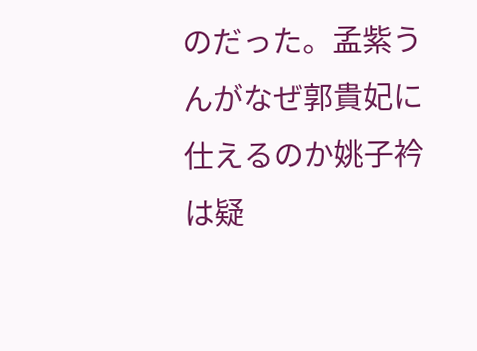のだった。孟紫うんがなぜ郭貴妃に仕えるのか姚子衿は疑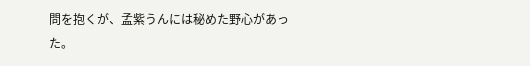問を抱くが、孟紫うんには秘めた野心があった。